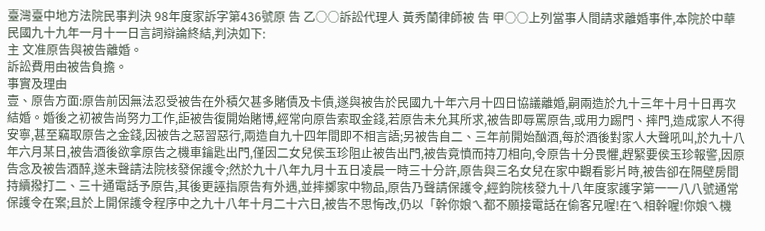臺灣臺中地方法院民事判決 98年度家訴字第436號原 告 乙○○訴訟代理人 黃秀蘭律師被 告 甲○○上列當事人間請求離婚事件,本院於中華民國九十九年一月十一日言詞辯論終結,判決如下:
主 文准原告與被告離婚。
訴訟費用由被告負擔。
事實及理由
壹、原告方面:原告前因無法忍受被告在外積欠甚多賭債及卡債,遂與被告於民國九十年六月十四日協議離婚,嗣兩造於九十三年十月十日再次結婚。婚後之初被告尚努力工作,詎被告復開始賭博,經常向原告索取金錢,若原告未允其所求,被告即辱罵原告,或用力踢門、摔門,造成家人不得安寧,甚至竊取原告之金錢,因被告之惡習惡行,兩造自九十四年間即不相言語;另被告自二、三年前開始酗酒,每於酒後對家人大聲吼叫,於九十八年六月某日,被告酒後欲拿原告之機車鑰匙出門,僅因二女兒侯玉珍阻止被告出門,被告竟憤而持刀相向,令原告十分畏懼,趕緊要侯玉珍報警,因原告念及被告酒醉,遂未聲請法院核發保護令;然於九十八年九月十五日凌晨一時三十分許,原告與三名女兒在家中觀看影片時,被告卻在隔壁房間持續撥打二、三十通電話予原告,其後更誣指原告有外遇,並摔擲家中物品,原告乃聲請保護令,經鈞院核發九十八年度家護字第一一八八號通常保護令在案;且於上開保護令程序中之九十八年十月二十六日,被告不思悔改,仍以「幹你娘ㄟ都不願接電話在偷客兄喔!在ㄟ相幹喔!你娘ㄟ機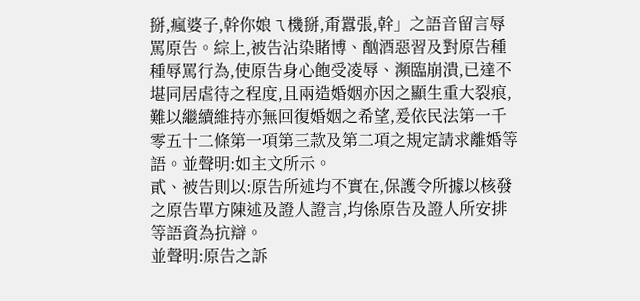掰,瘋婆子,幹你娘ㄟ機掰,甭囂張,幹」之語音留言辱罵原告。綜上,被告沾染賭博、酗酒惡習及對原告種種辱罵行為,使原告身心飽受凌辱、瀕臨崩潰,已達不堪同居虐待之程度,且兩造婚姻亦因之顯生重大裂痕,難以繼續維持亦無回復婚姻之希望,爰依民法第一千零五十二條第一項第三款及第二項之規定請求離婚等語。並聲明:如主文所示。
貳、被告則以:原告所述均不實在,保護令所據以核發之原告單方陳述及證人證言,均係原告及證人所安排等語資為抗辯。
並聲明:原告之訴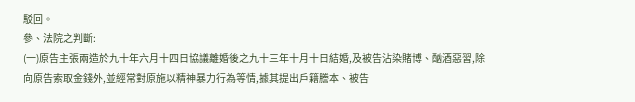駁回。
參、法院之判斷:
(一)原告主張兩造於九十年六月十四日協議離婚後之九十三年十月十日結婚,及被告沾染賭博、酗酒惡習,除向原告索取金錢外,並經常對原施以精神暴力行為等情,據其提出戶籍謄本、被告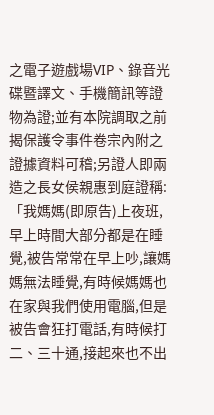之電子遊戲場VIP、錄音光碟暨譯文、手機簡訊等證物為證;並有本院調取之前揭保護令事件卷宗內附之證據資料可稽;另證人即兩造之長女侯親惠到庭證稱:「我媽媽(即原告)上夜班,早上時間大部分都是在睡覺,被告常常在早上吵,讓媽媽無法睡覺,有時候媽媽也在家與我們使用電腦,但是被告會狂打電話,有時候打
二、三十通,接起來也不出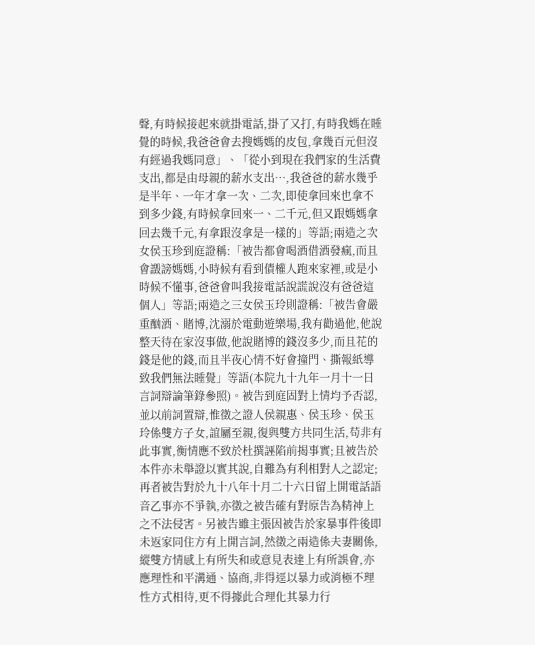聲,有時候接起來就掛電話,掛了又打,有時我媽在睡覺的時候,我爸爸會去搜媽媽的皮包,拿幾百元但沒有經過我媽同意」、「從小到現在我們家的生活費支出,都是由母親的薪水支出…,我爸爸的薪水幾乎是半年、一年才拿一次、二次,即使拿回來也拿不到多少錢,有時候拿回來一、二千元,但又跟媽媽拿回去幾千元,有拿跟沒拿是一樣的」等語;兩造之次女侯玉珍到庭證稱:「被告都會喝酒借酒發瘋,而且會譭謗媽媽,小時候有看到債權人跑來家裡,或是小時候不懂事,爸爸會叫我接電話說謊說沒有爸爸這個人」等語;兩造之三女侯玉玲則證稱:「被告會嚴重酗酒、賭博,沈溺於電動遊樂場,我有勸過他,他說整天待在家沒事做,他說賭博的錢沒多少,而且花的錢是他的錢,而且半夜心情不好會撞門、撕報紙導致我們無法睡覺」等語(本院九十九年一月十一日言詞辯論筆錄參照)。被告到庭固對上情均予否認,並以前詞置辯,惟徵之證人侯親惠、侯玉珍、侯玉玲係雙方子女,誼屬至親,復與雙方共同生活,苟非有此事實,衡情應不致於杜撰誣陷前揭事實;且被告於本件亦未舉證以實其說,自難為有利相對人之認定;再者被告對於九十八年十月二十六日留上開電話語音乙事亦不爭執,亦徵之被告確有對原告為精神上之不法侵害。另被告雖主張因被告於家暴事件後即未返家同住方有上開言詞,然徵之兩造係夫妻關係,縱雙方情感上有所失和或意見表達上有所誤會,亦應理性和平溝通、協商,非得逕以暴力或消極不理性方式相待,更不得據此合理化其暴力行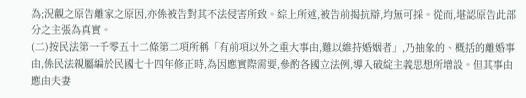為;況觀之原告離家之原因,亦係被告對其不法侵害所致。綜上所述,被告前揭抗辯,均無可採。從而,堪認原告此部分之主張為真實。
(二)按民法第一千零五十二條第二項所稱「有前項以外之重大事由,難以維持婚姻者」,乃抽象的、概括的離婚事由,係民法親屬編於民國七十四年修正時,為因應實際需要,參酌各國立法例,導入破綻主義思想所增設。但其事由應由夫妻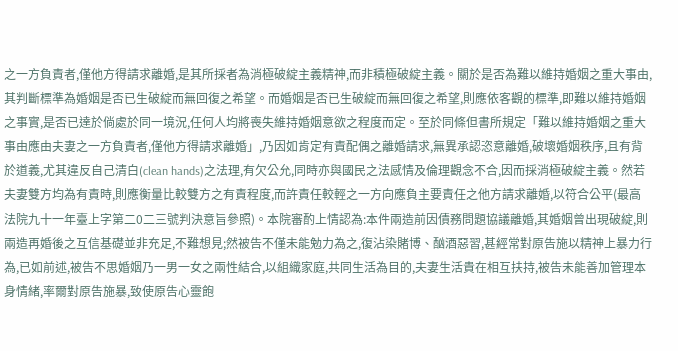之一方負責者,僅他方得請求離婚,是其所採者為消極破綻主義精神,而非積極破綻主義。關於是否為難以維持婚姻之重大事由,其判斷標準為婚姻是否已生破綻而無回復之希望。而婚姻是否已生破綻而無回復之希望,則應依客觀的標準,即難以維持婚姻之事實,是否已達於倘處於同一境況,任何人均將喪失維持婚姻意欲之程度而定。至於同條但書所規定「難以維持婚姻之重大事由應由夫妻之一方負責者,僅他方得請求離婚」,乃因如肯定有責配偶之離婚請求,無異承認恣意離婚,破壞婚姻秩序,且有背於道義,尤其違反自己清白(clean hands)之法理,有欠公允,同時亦與國民之法感情及倫理觀念不合,因而採消極破綻主義。然若夫妻雙方均為有責時,則應衡量比較雙方之有責程度,而許責任較輕之一方向應負主要責任之他方請求離婚,以符合公平(最高法院九十一年臺上字第二0二三號判決意旨參照)。本院審酌上情認為:本件兩造前因債務問題協議離婚,其婚姻曾出現破綻,則兩造再婚後之互信基礎並非充足,不難想見;然被告不僅未能勉力為之,復沾染賭博、酗酒惡習,甚經常對原告施以精神上暴力行為,已如前述,被告不思婚姻乃一男一女之兩性結合,以組織家庭,共同生活為目的,夫妻生活貴在相互扶持,被告未能善加管理本身情緒,率爾對原告施暴,致使原告心靈飽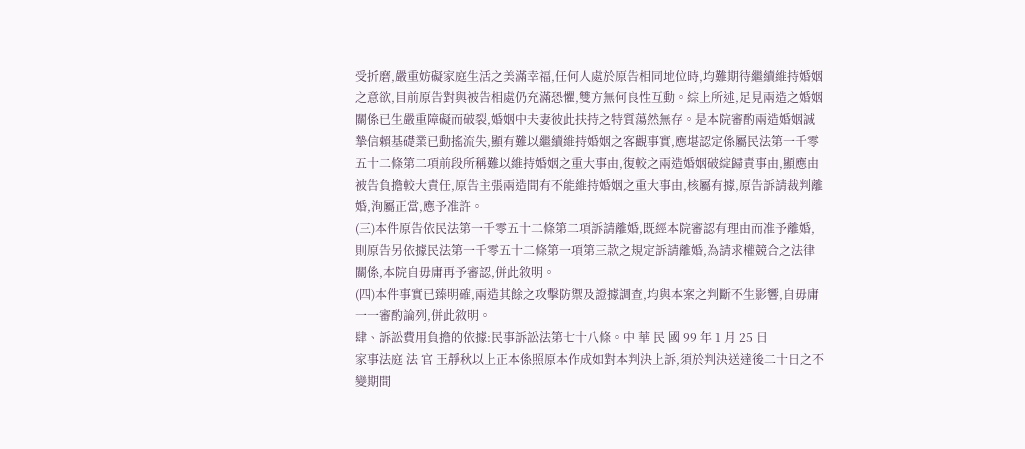受折磨,嚴重妨礙家庭生活之美滿幸福,任何人處於原告相同地位時,均難期待繼續維持婚姻之意欲,目前原告對與被告相處仍充滿恐懼,雙方無何良性互動。綜上所述,足見兩造之婚姻關係已生嚴重障礙而破裂,婚姻中夫妻彼此扶持之特質蕩然無存。是本院審酌兩造婚姻誠摯信賴基礎業已動搖流失,顯有難以繼續維持婚姻之客觀事實,應堪認定係屬民法第一千零五十二條第二項前段所稱難以維持婚姻之重大事由,復較之兩造婚姻破綻歸責事由,顯應由被告負擔較大責任,原告主張兩造間有不能維持婚姻之重大事由,核屬有據,原告訴請裁判離婚,洵屬正當,應予准許。
(三)本件原告依民法第一千零五十二條第二項訴請離婚,既經本院審認有理由而准予離婚,則原告另依據民法第一千零五十二條第一項第三款之規定訴請離婚,為請求權競合之法律關係,本院自毋庸再予審認,併此敘明。
(四)本件事實已臻明確,兩造其餘之攻擊防禦及證據調查,均與本案之判斷不生影響,自毋庸一一審酌論列,併此敘明。
肆、訴訟費用負擔的依據:民事訴訟法第七十八條。中 華 民 國 99 年 1 月 25 日
家事法庭 法 官 王靜秋以上正本係照原本作成如對本判決上訴,須於判決送達後二十日之不變期間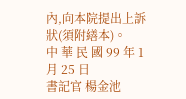內,向本院提出上訴狀(須附繕本)。
中 華 民 國 99 年 1 月 25 日
書記官 楊金池